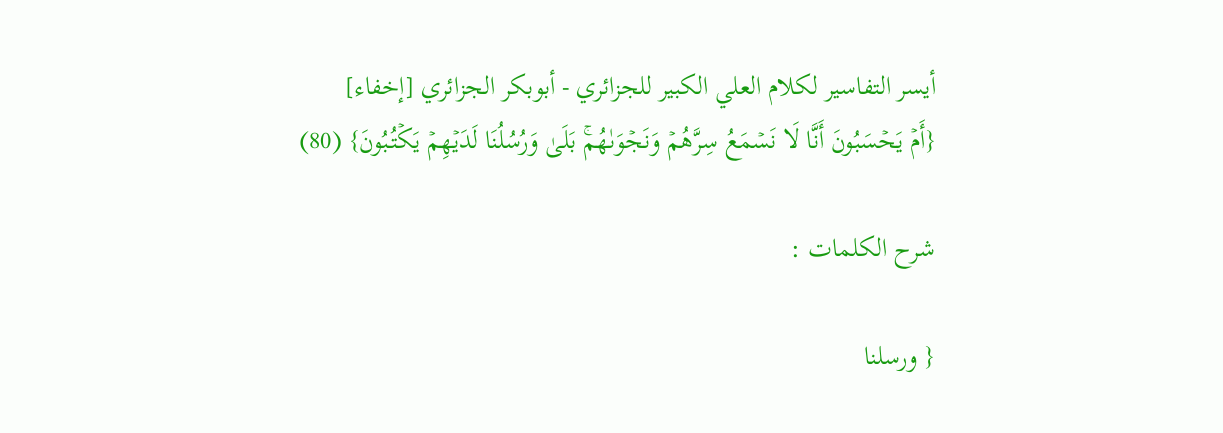أيسر التفاسير لكلام العلي الكبير للجزائري - أبوبكر الجزائري [إخفاء]
{أَمۡ يَحۡسَبُونَ أَنَّا لَا نَسۡمَعُ سِرَّهُمۡ وَنَجۡوَىٰهُمۚ بَلَىٰ وَرُسُلُنَا لَدَيۡهِمۡ يَكۡتُبُونَ} (80)

شرح الكلمات :

{ ورسلنا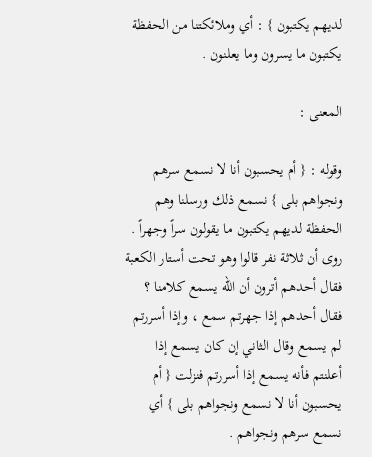لديهم يكتبون } : أي وملائكتنا من الحفظة يكتبون ما يسرون وما يعلنون .

المعنى :

وقوله : { أم يحسبون أنا لا نسمع سرهم ونجواهم بلى } نسمع ذلك ورسلنا وهم الحفظة لديهم يكتبون ما يقولون سراً وجهراً . روى أن ثلاثة نفر قالوا وهو تحت أستار الكعبة فقال أحدهم أترون أن الله يسمع كلامنا ؟ فقال أحدهم إذا جهرتم سمع ، وإذا أسررتم لم يسمع وقال الثاني إن كان يسمع إذا أعلنتم فأنه يسمع إذا أسررتم فنزلت { أم يحسبون أنا لا نسمع ونجواهم بلى } أي نسمع سرهم ونجواهم .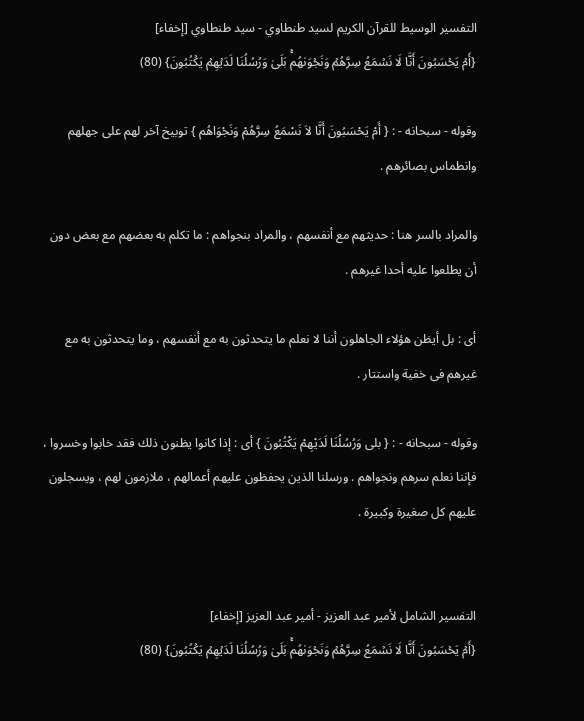التفسير الوسيط للقرآن الكريم لسيد طنطاوي - سيد طنطاوي [إخفاء]
{أَمۡ يَحۡسَبُونَ أَنَّا لَا نَسۡمَعُ سِرَّهُمۡ وَنَجۡوَىٰهُمۚ بَلَىٰ وَرُسُلُنَا لَدَيۡهِمۡ يَكۡتُبُونَ} (80)

وقوله - سبحانه - : { أَمْ يَحْسَبُونَ أَنَّا لاَ نَسْمَعُ سِرَّهُمْ وَنَجْوَاهُم } توبيخ آخر لهم على جهلهم وانطماس بصائرهم .

والمراد بالسر هنا : حديثهم مع أنفسهم ، والمراد بنجواهم : ما تكلم به بعضهم مع بعض دون أن يطلعوا عليه أحدا غيرهم .

أى : بل أيظن هؤلاء الجاهلون أننا لا نعلم ما يتحدثون به مع أنفسهم ، وما يتحدثون به مع غيرهم فى خفية واستتار .

وقوله - سبحانه - : { بلى وَرُسُلُنَا لَدَيْهِمْ يَكْتُبُونَ } أى : إذا كانوا يظنون ذلك فقد خابوا وخسروا ، فإننا نعلم سرهم ونجواهم . ورسلنا الذين يحفظون عليهم أعمالهم ، ملازمون لهم ، ويسجلون عليهم كل صغيرة وكبيرة .


التفسير الشامل لأمير عبد العزيز - أمير عبد العزيز [إخفاء]
{أَمۡ يَحۡسَبُونَ أَنَّا لَا نَسۡمَعُ سِرَّهُمۡ وَنَجۡوَىٰهُمۚ بَلَىٰ وَرُسُلُنَا لَدَيۡهِمۡ يَكۡتُبُونَ} (80)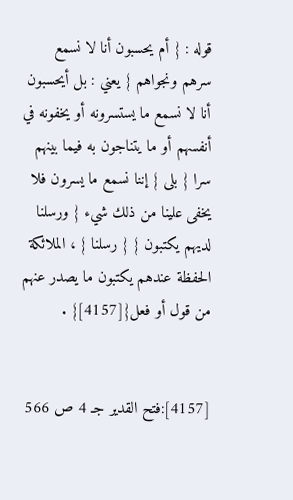قوله : { أم يحسبون أنا لا نسمع سرهم ونجواهم } يعني : بل أيحسبون أنا لا نسمع ما يستسرونه أو يخفونه في أنفسهم أو ما يتناجون به فيما بينهم سرا { بلى } إننا نسمع ما يسرون فلا يخفى علينا من ذلك شيء { ورسلنا لديهم يكتبون } { رسلنا } ، الملائكة الحفظة عندهم يكتبون ما يصدر عنهم من قول أو فعل{[4157]} .


[4157]:فتح القدير جـ 4 ص 566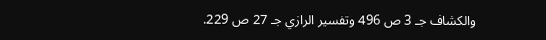والكشاف جـ 3 ص 496 وتفسير الرازي جـ 27 ص 229.